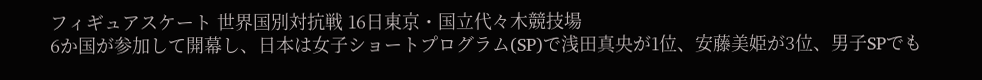フィギュアスケート 世界国別対抗戦 16日東京・国立代々木競技場
6か国が参加して開幕し、日本は女子ショートプログラム(SP)で浅田真央が1位、安藤美姫が3位、男子SPでも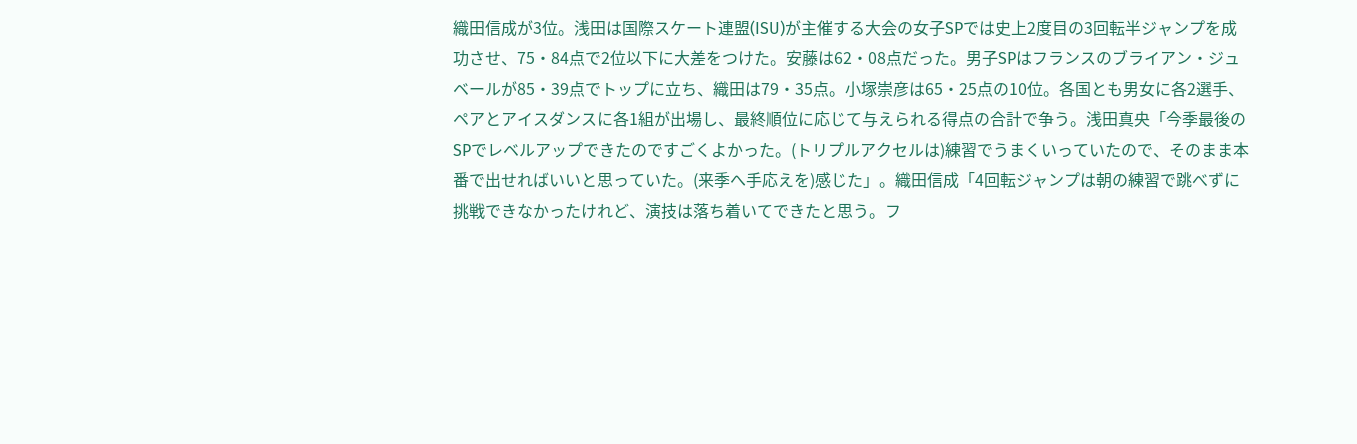織田信成が3位。浅田は国際スケート連盟(ISU)が主催する大会の女子SPでは史上2度目の3回転半ジャンプを成功させ、75・84点で2位以下に大差をつけた。安藤は62・08点だった。男子SPはフランスのブライアン・ジュベールが85・39点でトップに立ち、織田は79・35点。小塚崇彦は65・25点の10位。各国とも男女に各2選手、ペアとアイスダンスに各1組が出場し、最終順位に応じて与えられる得点の合計で争う。浅田真央「今季最後のSPでレベルアップできたのですごくよかった。(トリプルアクセルは)練習でうまくいっていたので、そのまま本番で出せればいいと思っていた。(来季へ手応えを)感じた」。織田信成「4回転ジャンプは朝の練習で跳べずに挑戦できなかったけれど、演技は落ち着いてできたと思う。フ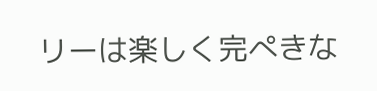リーは楽しく完ぺきな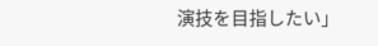演技を目指したい」